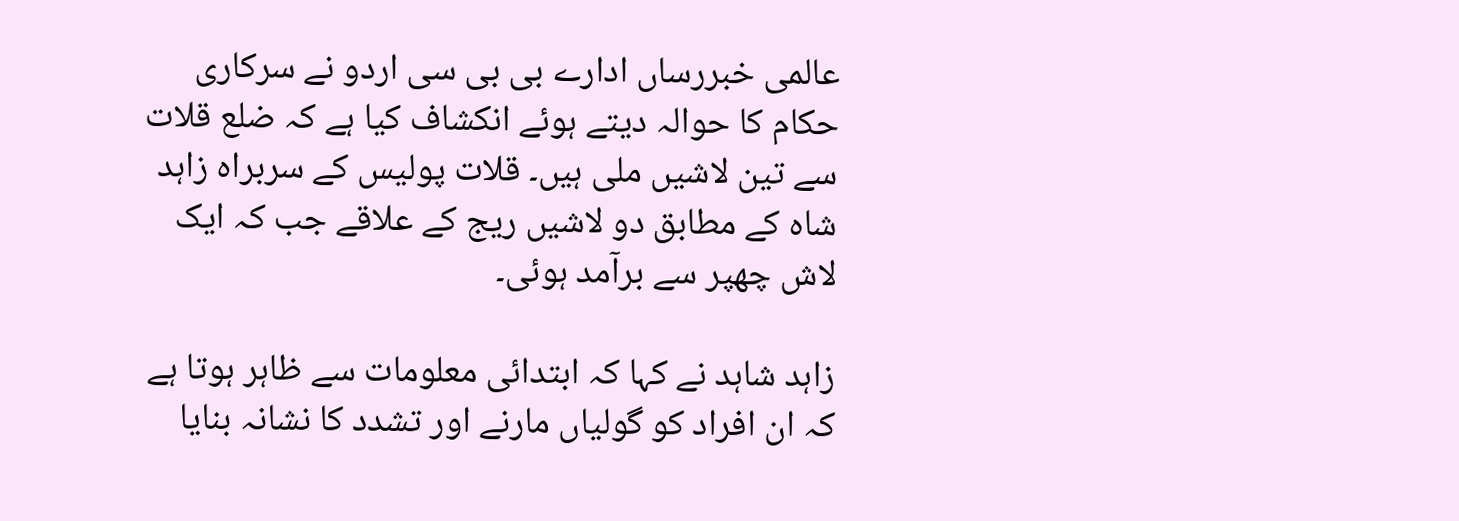عالمی خبررساں ادارے بی بی سی اردو نے سرکاری حکام کا حوالہ دیتے ہوئے انکشاف کیا ہے کہ ضلع قلات سے تین لاشیں ملی ہیں۔ قلات پولیس کے سربراہ زاہد شاہ کے مطابق دو لاشیں ریج کے علاقے جب کہ ایک لاش چھپر سے برآمد ہوئی۔

زاہد شاہد نے کہا کہ ابتدائی معلومات سے ظاہر ہوتا ہے کہ ان افراد کو گولیاں مارنے اور تشدد کا نشانہ بنایا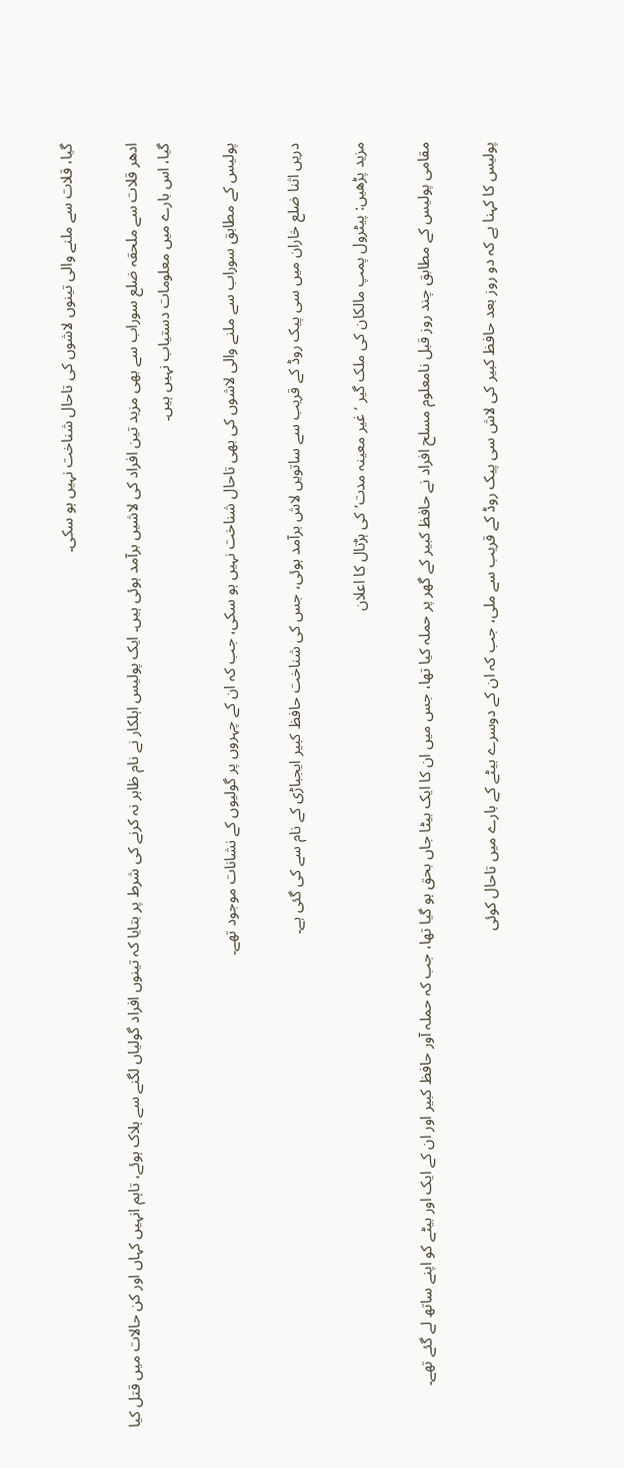گیا، قلات سے ملنے والی تینوں لاشوں کی تاحال شناخت نہیں ہو سکی۔

ادھر قلات سے ملحقہ ضلع سوراب سے بھی مزید تین افراد کی لاشیں برآمد ہوئی ہیں۔ ایک پولیس اہلکار نے نام ظاہر نہ کرنے کی شرط پر بتایا کہ تینوں افراد گولیاں لگنے سے ہلاک ہوئے، تاہم انہیں کہاں اور کن حالات میں قتل کیا گیا، اس بارے میں معلومات دستیاب نہیں ہیں۔

پولیس کے مطابق سوراب سے ملنے والی لاشوں کی بھی تاحال شناخت نہیں ہو سکی، جب کہ ان کے چہروں پر گولیوں کے نشانات موجود تھے۔

دریں اثنا ضلع خاران میں سی پیک روڈ کے قریب سے ساتویں لاش برآمد ہوئی، جس کی شناخت حافظ کبیر ایجباڑی کے نام سے کی گئی ہے۔

مزید پڑھیں: پیٹرول پمپ مالکان کی ملک گیر ’غیر معینہ مدت‘ کی ہڑتال کا اعلان

مقامی پولیس کے مطابق چند روز قبل نامعلوم مسلح افراد نے حافظ کبیر کے گھر پر حملہ کیا تھا، جس میں ان کا ایک بیٹا جاں بحق ہو گیا تھا، جب کہ حملہ آور حافظ کبیر اور ان کے ایک اور بیٹے کو اپنے ساتھ لے گئے تھے۔

پولیس کا کہنا ہے کہ دو روز بعد حافظ کبیر کی لاش سی پیک روڈ کے قریب سے ملی، جب کہ ان کے دوسرے بیٹے کے بارے میں تاحال کوئی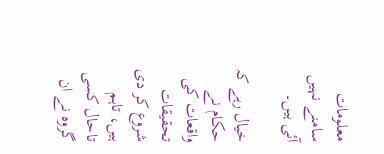معلومات سامنے نہیں آئی ہیں۔

خیال رہے کہ حکام نے واقعات کی تحقیقات شروع کر دی ہیں، تاہم تاحال کسی گروہ نے ان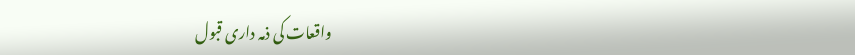واقعات کی ذمہ داری قبول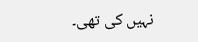نہیں کی تھی۔